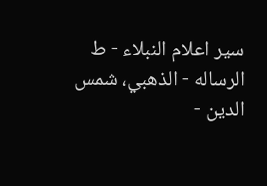سير اعلام النبلاء - ط الرساله - الذهبي، شمس الدين -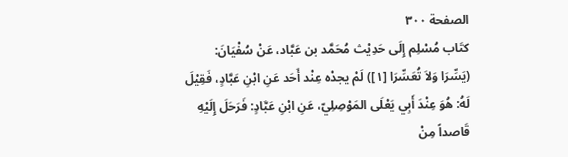الصفحة ٣٠٠
كتَاب مُسْلِم إِلَى حَدِيْث مُحَمَّد بن عَبَّاد، عَنْ سُفْيَانَ: (يَسِّرَا وَلاَ تُعَسِّرَا [١]) لَمْ يجدْه عِنْد أَحَد عَنِ ابْنِ عَبَّادٍ، فَقِيْلَ لَهُ: هُوَ عِنْدَ أَبِي يَعْلَى المَوْصِلِيّ، عَنِ ابْنِ عَبَّادٍ: فَرَحَلَ إِلَيْهِ قَاصداً مِنْ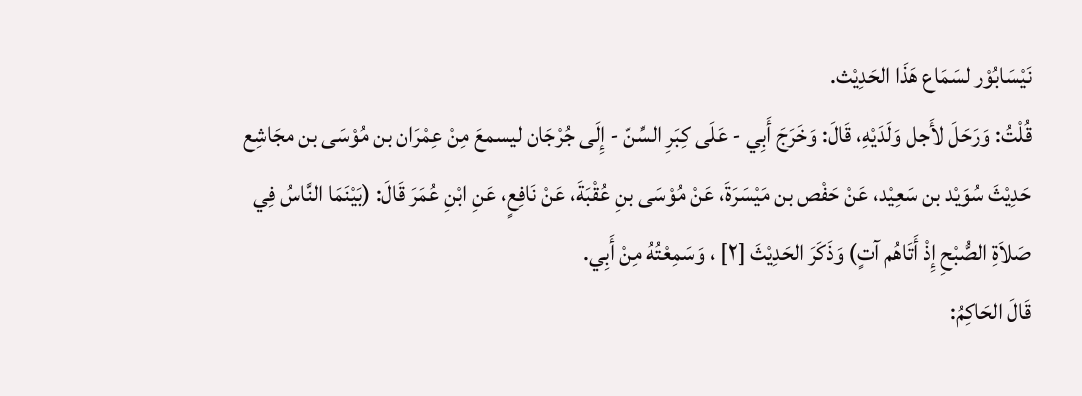نَيْسَابُوْر لسَمَاع هَذَا الحَدِيْث.
قُلْتُ: وَرَحَلَ لأَجل وَلَدَيْهِ، قَالَ: وَخَرَجَ أَبِي - عَلَى كِبَرِ السِّنّ - إِلَى جُرْجَان ليسمعَ مِنْ عِمْرَان بن مُوْسَى بن مجَاشِع حَدِيْثَ سُوَيْد بن سَعِيْد، عَنْ حَفْص بن مَيْسَرَةَ، عَنْ مُوْسَى بنِ عُقْبَةَ، عَنْ نَافِعٍ، عَنِ ابْنِ عُمَرَ قَالَ: (بَيْنَمَا النَّاسُ فِي صَلاَةِ الصُّبْحِ إِذْ أَتَاهُم آتٍ) وَذَكَرَ الحَدِيْثَ [٢] ، وَسَمِعْتُهُ مِنْ أَبِي.
قَالَ الحَاكِمُ: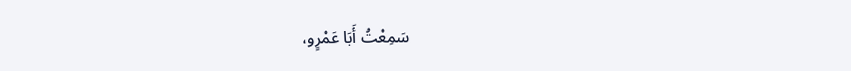سَمِعْتُ أَبَا عَمْرٍو،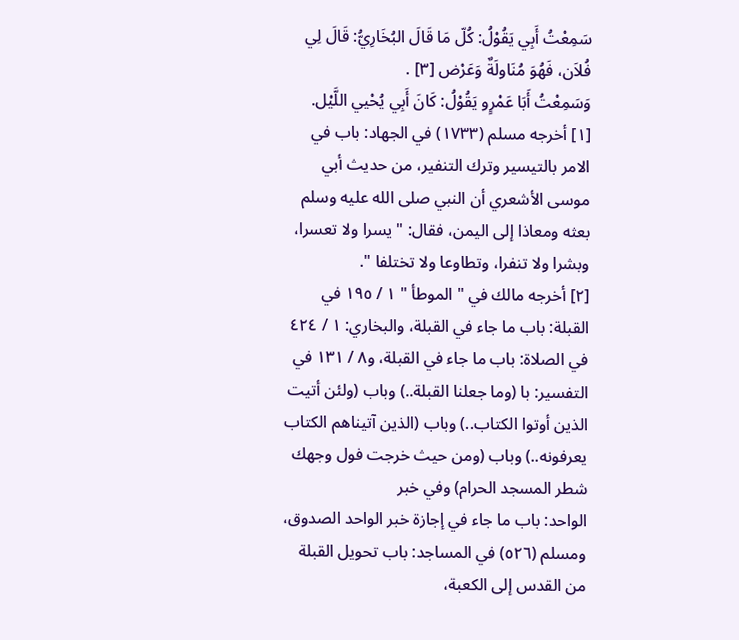سَمِعْتُ أَبِي يَقُوْلُ: كُلّ مَا قَالَ البُخَارِيُّ: قَالَ لِي فُلاَن، فَهُوَ مُنَاولَةٌ وَعَرْض [٣] .
وَسَمِعْتُ أَبَا عَمْرٍو يَقُوْلُ: كَانَ أَبِي يُحْيي اللَّيْل.
[١] أخرجه مسلم (١٧٣٣) في الجهاد: باب في الامر بالتيسير وترك التنفير، من حديث أبي موسى الأشعري أن النبي صلى الله عليه وسلم بعثه ومعاذا إلى اليمن، فقال: " يسرا ولا تعسرا، وبشرا ولا تنفرا، وتطاوعا ولا تختلفا ".
[٢] أخرجه مالك في " الموطأ " ١ / ١٩٥ في القبلة: باب ما جاء في القبلة، والبخاري: ١ / ٤٢٤ في الصلاة: باب ما جاء في القبلة، و٨ / ١٣١ في التفسير: با (وما جعلنا القبلة..) وباب (ولئن أتيت الذين أوتوا الكتاب..) وباب (الذين آتيناهم الكتاب يعرفونه..) وباب (ومن حيث خرجت فول وجهك شطر المسجد الحرام) وفي خبر
الواحد: باب ما جاء في إجازة خبر الواحد الصدوق، ومسلم (٥٢٦) في المساجد: باب تحويل القبلة من القدس إلى الكعبة،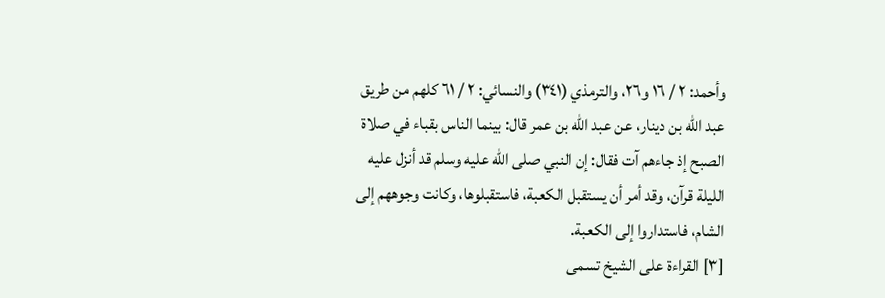وأحمد: ٢ / ١٦ و٢٦، والترمذي (٣٤١) والنسائي: ٢ / ٦١ كلهم من طريق عبد الله بن دينار، عن عبد الله بن عمر قال: بينما الناس بقباء في صلاة الصبح إذ جاءهم آت فقال: إن النبي صلى الله عليه وسلم قد أنزل عليه الليلة قرآن، وقد أمر أن يستقبل الكعبة، فاستقبلوها، وكانت وجوههم إلى الشام، فاستداروا إلى الكعبة.
[٣] القراءة على الشيخ تسمى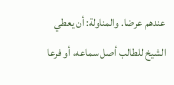عندهم عرضا. والمناولة: أن يعطي الشيخ للطالب أصل سماعه، أو فرعا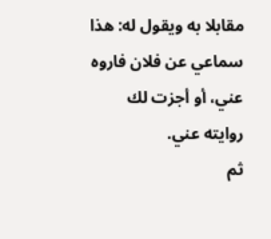مقابلا به ويقول له: هذا سماعي عن فلان فاروه عني، أو أجزت لك روايته عني.
ثم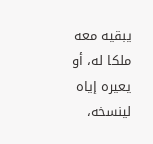يبقيه معه ملكا له، أو يعيره إياه لينسخه،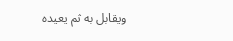ويقابل به ثم يعيده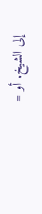إلى الشيخ. أو =